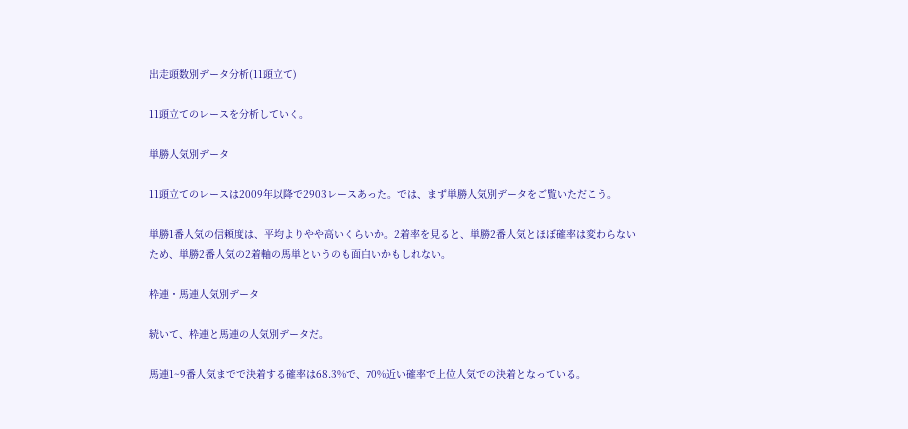出走頭数別データ分析(11頭立て)

11頭立てのレースを分析していく。

単勝人気別データ

11頭立てのレースは2009年以降で2903レースあった。では、まず単勝人気別データをご覧いただこう。

単勝1番人気の信頼度は、平均よりやや高いくらいか。2着率を見ると、単勝2番人気とほぼ確率は変わらないため、単勝2番人気の2着軸の馬単というのも面白いかもしれない。

枠連・馬連人気別データ

続いて、枠連と馬連の人気別データだ。

馬連1~9番人気までで決着する確率は68.3%で、70%近い確率で上位人気での決着となっている。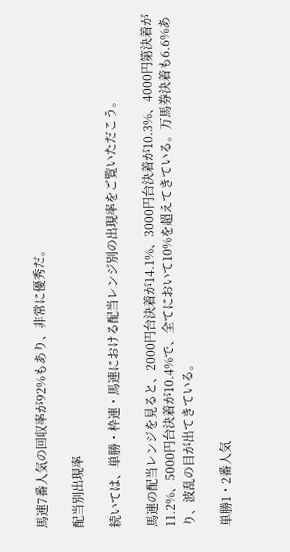馬連7番人気の回収率が92%もあり、非常に優秀だ。

配当別出現率

続いては、単勝・枠連・馬連における配当レンジ別の出現率をご覧いただこう。

馬連の配当レンジを見ると、2000円台決着が14.1%、3000円台決着が10.3%、4000円第決着が11.2%、5000円台決着が10.4%で、全てにおいて10%を超えてきている。万馬券決着も6.6%あり、波乱の目が出てきている。

単勝1・2番人気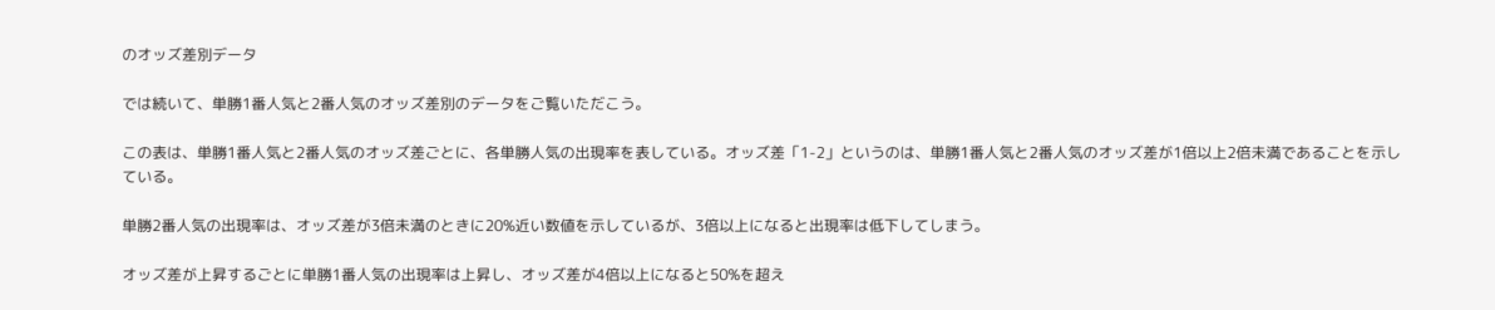のオッズ差別データ

では続いて、単勝1番人気と2番人気のオッズ差別のデータをご覧いただこう。

この表は、単勝1番人気と2番人気のオッズ差ごとに、各単勝人気の出現率を表している。オッズ差「1-2」というのは、単勝1番人気と2番人気のオッズ差が1倍以上2倍未満であることを示している。

単勝2番人気の出現率は、オッズ差が3倍未満のときに20%近い数値を示しているが、3倍以上になると出現率は低下してしまう。

オッズ差が上昇するごとに単勝1番人気の出現率は上昇し、オッズ差が4倍以上になると50%を超え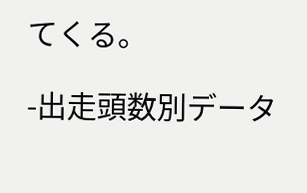てくる。

-出走頭数別データ